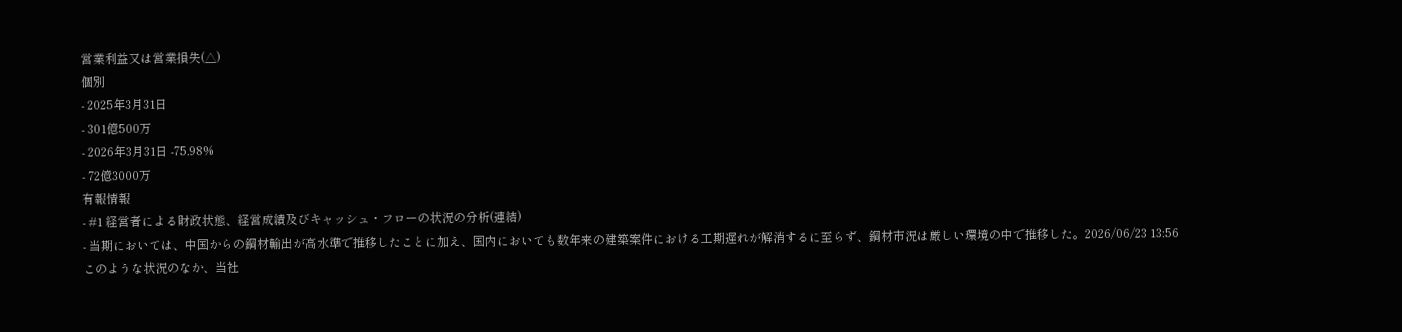営業利益又は営業損失(△)
個別
- 2025年3月31日
- 301億500万
- 2026年3月31日 -75.98%
- 72億3000万
有報情報
- #1 経営者による財政状態、経営成績及びキャッシュ・フローの状況の分析(連結)
- 当期においては、中国からの鋼材輸出が高水準で推移したことに加え、国内においても数年来の建築案件における工期遅れが解消するに至らず、鋼材市況は厳しい環境の中で推移した。2026/06/23 13:56
このような状況のなか、当社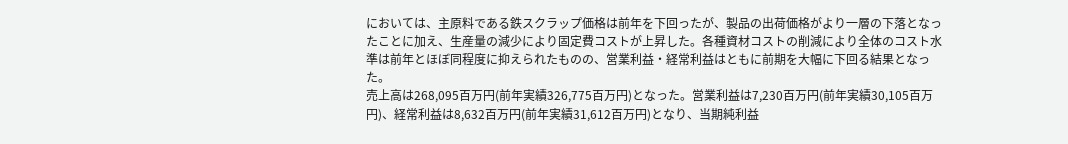においては、主原料である鉄スクラップ価格は前年を下回ったが、製品の出荷価格がより一層の下落となったことに加え、生産量の減少により固定費コストが上昇した。各種資材コストの削減により全体のコスト水準は前年とほぼ同程度に抑えられたものの、営業利益・経常利益はともに前期を大幅に下回る結果となった。
売上高は268,095百万円(前年実績326,775百万円)となった。営業利益は7,230百万円(前年実績30,105百万円)、経常利益は8,632百万円(前年実績31,612百万円)となり、当期純利益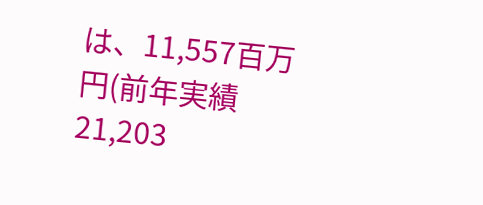は、11,557百万円(前年実績21,203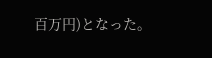百万円)となった。